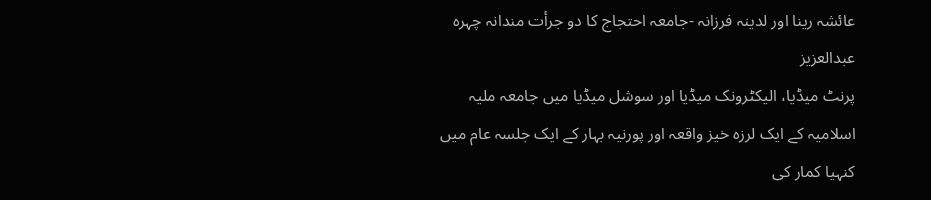عائشہ رینا اور لدینہ فرزانہ -جامعہ احتجاج کا دو جرأت مندانہ چہرہ
عبدالعزیز
پرنٹ میڈیا، الیکٹرونک میڈیا اور سوشل میڈیا میں جامعہ ملیہ اسلامیہ کے ایک لرزہ خیز واقعہ اور پورنیہ بہار کے ایک جلسہ عام میں کنہیا کمار کی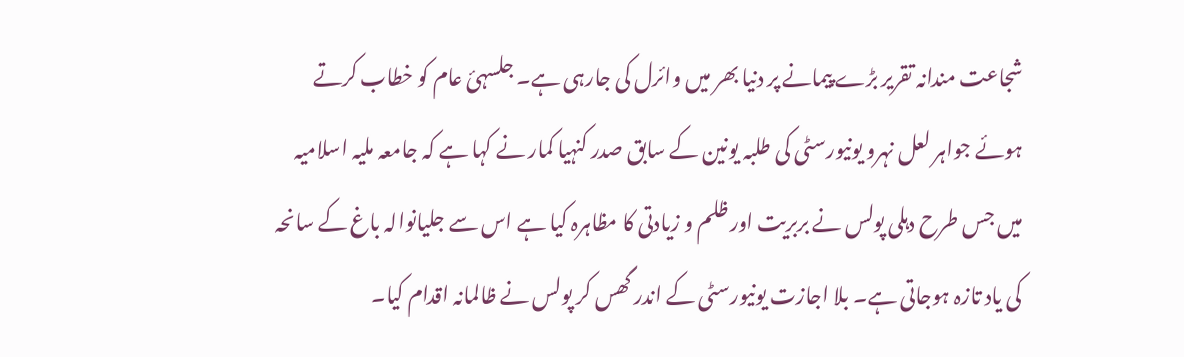شجاعت مندانہ تقریر بڑے پیمانے پر دنیا بھر میں وائرل کی جارہی ہے۔ جلسہئ عام کو خطاب کرتے ہوئے جواہر لعل نہرو یونیورسٹی کی طلبہ یونین کے سابق صدر کنہیا کمار نے کہا ہے کہ جامعہ ملیہ اسلامیہ میں جس طرح دہلی پولس نے بربریت اور ظلم و زیادتی کا مظاہرہ کیا ہے اس سے جلیانوالہ باغ کے سانحہ کی یاد تازہ ہوجاتی ہے۔ بلا اجازت یونیورسٹی کے اندر گھس کر پولس نے ظالمانہ اقدام کیا۔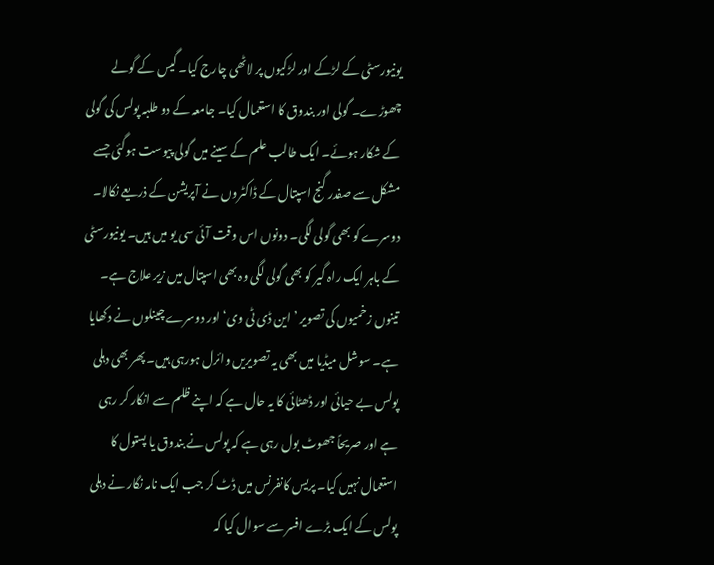یونیورسٹی کے لڑکے اور لڑکیوں پر لاٹھی چارج کیا۔ گیس کے گولے چھوڑے۔ گولی اور بندوق کا استعمال کیا۔ جامعہ کے دو طلبہ پولس کی گولی کے شکار ہوئے۔ ایک طالب علم کے سینے میں گولی پیوست ہوگئی جسے مشکل سے صفدر گنج اسپتال کے ڈاکٹروں نے آپریشن کے ذریعے نکالا۔ دوسرے کو بھی گولی لگی۔ دونوں اس وقت آئی سی یو میں ہیں۔ یونیورسٹی کے باہر ایک راہ گیر کو بھی گولی لگی وہ بھی اسپتال میں زیر علاج ہے۔ تینوں زخمیوں کی تصویر ’این ڈی ٹی وی‘ اور دوسرے چینلوں نے دکھایا ہے۔ سوشل میڈیا میں بھی یہ تصویریں وائرل ہورہی ہیں۔ پھر بھی دہلی پولس بے حیائی اور ڈھٹائی کا یہ حال ہے کہ اپنے ظلم سے انکار کر رہی ہے اور صریحاً جھوٹ بول رہی ہے کہ پولس نے بندوق یا پستول کا استعمال نہیں کیا۔ پریس کانفرنس میں ڈٹ کر جب ایک نامہ نگار نے دہلی پولس کے ایک بڑے افسر سے سوال کیا کہ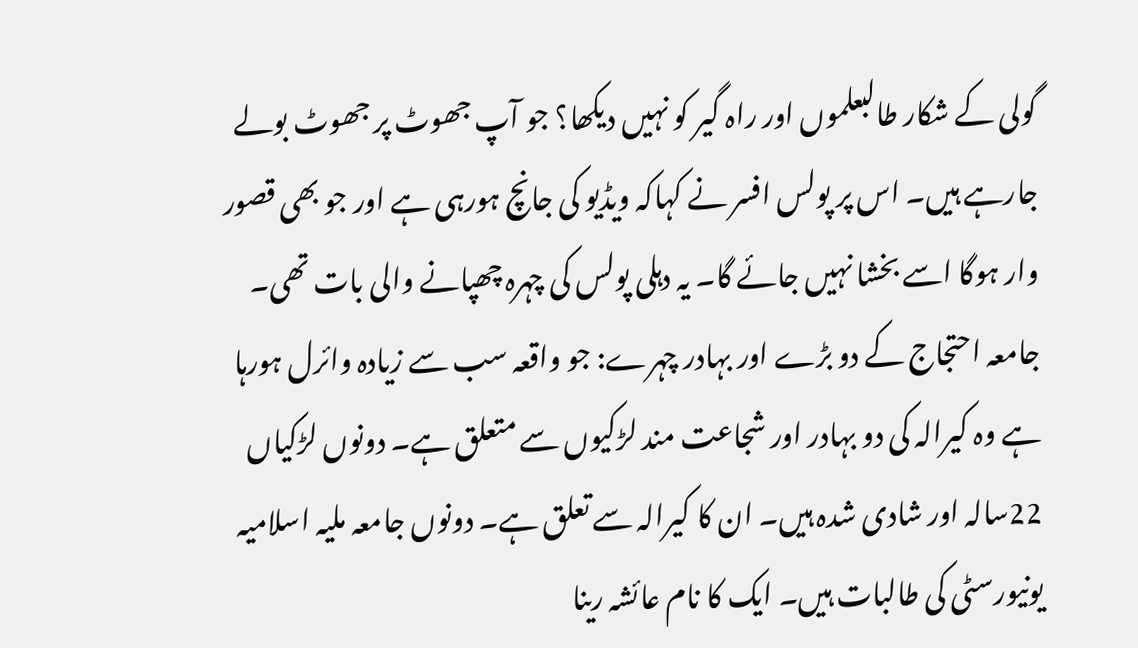گولی کے شکار طالبعلموں اور راہ گیر کو نہیں دیکھا؟ جو آپ جھوٹ پر جھوٹ بولے جارہے ہیں۔ اس پر پولس افسر نے کہاکہ ویڈیو کی جانچ ہورہی ہے اور جو بھی قصور وار ہوگا اسے بخشا نہیں جائے گا۔ یہ دہلی پولس کی چہرہ چھپانے والی بات تھی۔
جامعہ احتجاج کے دو بڑے اور بہادر چہرے: جو واقعہ سب سے زیادہ وائرل ہورہا ہے وہ کیرالہ کی دو بہادر اور شجاعت مند لڑکیوں سے متعلق ہے۔ دونوں لڑکیاں 22سالہ اور شادی شدہ ہیں۔ ان کا کیرالہ سے تعلق ہے۔ دونوں جامعہ ملیہ اسلامیہ یونیورسٹی کی طالبات ہیں۔ ایک کا نام عائشہ رینا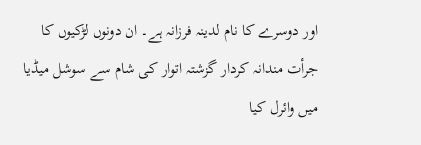اور دوسرے کا نام لدینہ فرزانہ ہے۔ ان دونوں لڑکیوں کا جرأت مندانہ کردار گزشتہ اتوار کی شام سے سوشل میڈیا میں وائرل کیا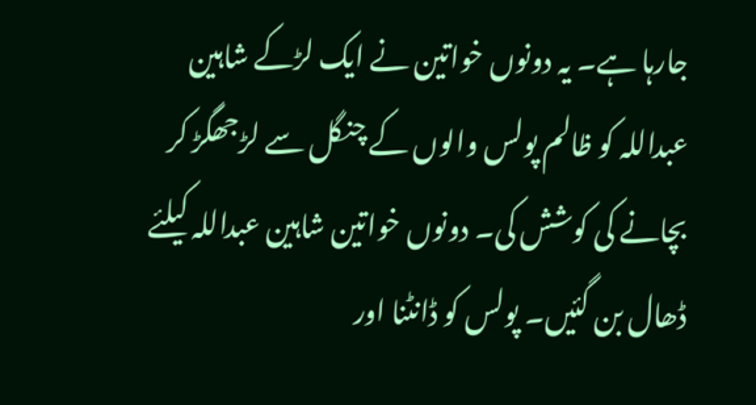جارہا ہے۔ یہ دونوں خواتین نے ایک لڑکے شاہین عبداللہ کو ظالم پولس والوں کے چنگل سے لڑجھگڑ کر بچانے کی کوشش کی۔ دونوں خواتین شاہین عبداللہ کیلئے ڈھال بن گئیں۔ پولس کو ڈانٹنا اور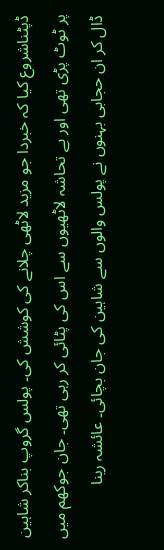ڈپٹناشروع کیا کہ خبردا جو مزید لاٹھی چلانے کی کوشش کی۔ پولس گروپ بناکر شاہین پر ٹوٹ پڑی تھی اور بے تحاشہ لاٹھیوں سے اس کی پٹائی کر رہی تھی۔ جان جوکھم میں ڈال کر ان حجابی بہنوں نے پولس والوں سے شاہین کی جان بچائی۔ عائشہ رینا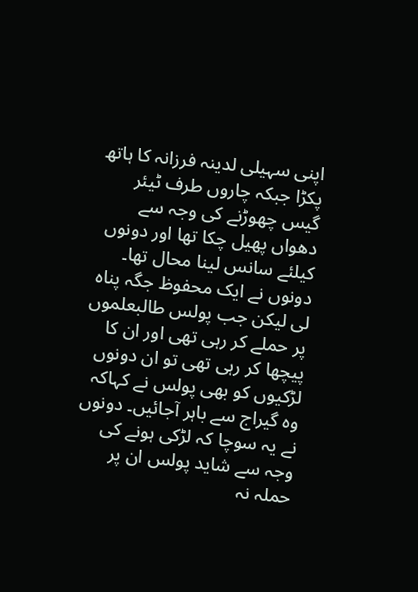اپنی سہیلی لدینہ فرزانہ کا ہاتھ پکڑا جبکہ چاروں طرف ٹیئر گیس چھوڑنے کی وجہ سے دھواں پھیل چکا تھا اور دونوں کیلئے سانس لینا محال تھا۔ دونوں نے ایک محفوظ جگہ پناہ لی لیکن جب پولس طالبعلموں پر حملے کر رہی تھی اور ان کا پیچھا کر رہی تھی تو ان دونوں لڑکیوں کو بھی پولس نے کہاکہ وہ گیراج سے باہر آجائیں۔ دونوں نے یہ سوچا کہ لڑکی ہونے کی وجہ سے شاید پولس ان پر حملہ نہ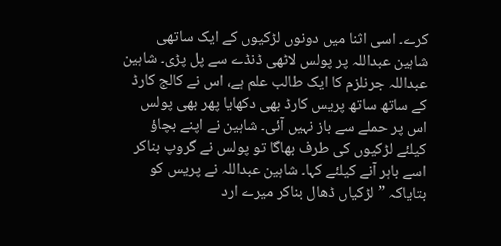کرے۔ اسی اثنا میں دونوں لڑکیوں کے ایک ساتھی شاہین عبداللہ پر پولس لاٹھی ڈنڈے سے پل پڑی۔ شاہین عبداللہ جرنلزم کا ایک طالب علم ہے، اس نے کالج کارڈ کے ساتھ ساتھ پریس کارڈ بھی دکھایا پھر بھی پولس اس پر حملے سے باز نہیں آئی۔ شاہین نے اپنے بچاؤ کیلئے لڑکیوں کی طرف بھاگا تو پولس نے گروپ بناکر اسے باہر آنے کیلئے کہا۔ شاہین عبداللہ نے پریس کو بتایاکہ ”لڑکیاں ڈھال بناکر میرے ارد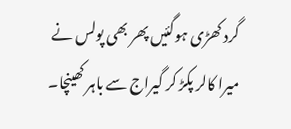گرد کھڑی ہوگئیں پھر بھی پولس نے میرا کالر پکڑ کر گیراج سے باہر کھینچا۔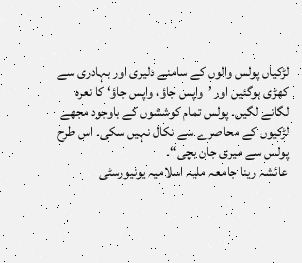لڑکیاں پولس والوں کے سامنے دلیری اور بہادری سے کھڑی ہوگئیں اور ’واپس جاؤ، واپس جاؤ‘ کا نعرہ لگانے لگیں۔ پولس تمام کوششوں کے باوجود مجھے لڑکیوں کے محاصرے سے نکال نہیں سکی۔ اس طرح پولس سے میری جان بچی“۔
عائشہ رینا جامعہ ملیہ اسلامیہ یونیورسٹی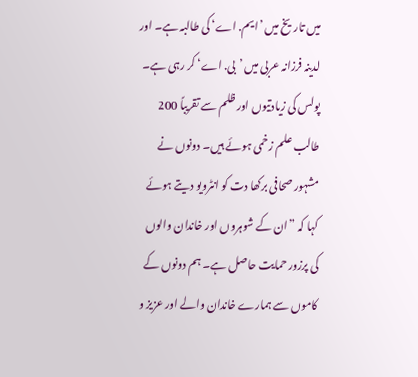میں تاریخ میں ’ایم. اے‘ کی طالبہ ہے۔ اور لدینہ فرزانہ عربی میں ’بی. اے‘ کر رہی ہے۔ پولس کی زیادتیوں اور ظلم سے تقریباً 200 طالب علم زخمی ہوئے ہیں۔ دونوں نے مشہور صحافی برکھا دت کو انٹرویو دیتے ہوئے کہا کہ ”ان کے شوہروں اور خاندان والوں کی پرزور حمایت حاصل ہے۔ ہم دونوں کے کاموں سے ہمارے خاندان والے اور عزیز و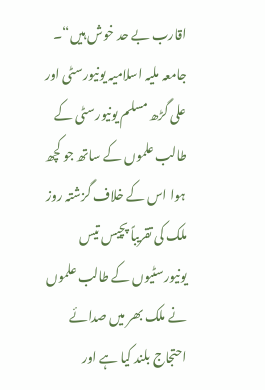اقارب بے حد خوش ہیں“۔
جامعہ ملیہ اسلامیہ یونیورسٹی اور علی گڑھ مسلم یونیورسٹی کے طالب علموں کے ساتھ جو کچھ ہوا اس کے خلاف گزشتہ روز ملک کی تقریباً پچیس تیس یونیورسٹیوں کے طالب علموں نے ملک بھر میں صدائے احتجاج بلند کیا ہے اور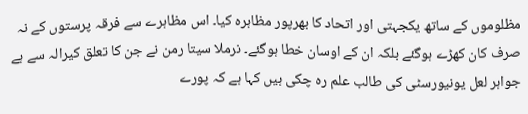مظلوموں کے ساتھ یکجہتی اور اتحاد کا بھرپور مظاہرہ کیا۔ اس مظاہرے سے فرقہ پرستوں کے نہ صرف کان کھڑے ہوگئے بلکہ ان کے اوسان خطا ہوگئے۔ نرملا سیتا رمن نے جن کا تعلق کیرالہ سے ہے جواہر لعل یونیورسٹی کی طالب علم رہ چکی ہیں کہا ہے کہ پورے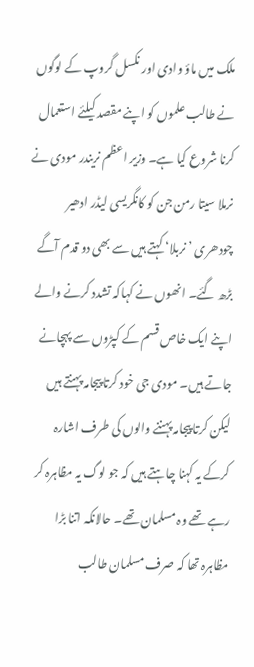ملک میں ماؤ وادی اور نکسل گروپ کے لوگوں نے طالب علموں کو اپنے مقصد کیلئے استعمال کرنا شروع کیا ہے۔ وزیر اعظم نریندر مودی نے نرملا سیتا رمن جن کو کانگریسی لیڈر ادھیر چودھری ’نربلا‘ کہتے ہیں سے بھی دو قدم آگے بڑھ گئے۔ انھوں نے کہاکہ تشدد کرنے والے اپنے ایک خاص قسم کے کپڑوں سے پہچانے جاتے ہیں۔ مودی جی خود کرتا پیجامہ پہنتے ہیں لیکن کرتا پیجامہ پہننے والوں کی طرف اشارہ کرکے یہ کہنا چاہتے ہیں کہ جو لوگ یہ مظاہرہ کر رہے تھے وہ مسلمان تھے۔ حالانکہ اتنا بڑا مظاہرہ تھا کہ صرف مسلمان طالب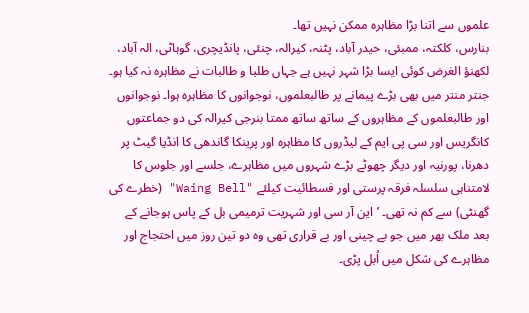علموں سے اتنا بڑا مظاہرہ ممکن نہیں تھا۔
بنارس، کلکتہ، ممبئی، حیدر آباد، پٹنہ، کیرالہ، چنئی، پانڈیچری، گوہاٹی، الہ آباد، لکھنؤ الغرض کوئی ایسا بڑا شہر نہیں ہے جہاں طلبا و طالبات نے مظاہرہ نہ کیا ہو۔ جنتر منتر میں بھی بڑے پیمانے پر طالبعلموں، نوجوانوں کا مظاہرہ ہوا۔ نوجوانوں اور طالبعلموں کے مظاہروں کے ساتھ ساتھ ممتا بنرجی کیرالہ کی دو جماعتوں کانگریس اور سی پی ایم کے لیڈروں کا مظاہرہ اور پرینکا گاندھی کا انڈیا گیٹ پر دھرنا، پورنیہ اور دیگر چھوٹے بڑے شہروں میں مظاہرے، جلسے اور جلوس کا لامتناہی سلسلہ فرقہ پرستی اور فسطائیت کیلئے "Waing Bell" (خطرے کی گھنٹی) سے کم نہ تھی۔ ’این آر سی اور شہریت ترمیمی بل کے پاس ہوجانے کے بعد ملک بھر میں جو بے چینی اور بے قراری تھی وہ دو تین روز میں احتجاج اور مظاہرے کی شکل میں اُبل پڑی۔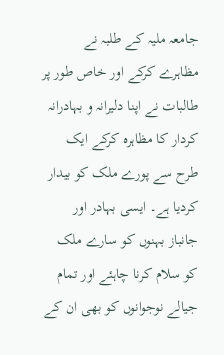جامعہ ملیہ کے طلبہ نے مظاہرے کرکے اور خاص طور پر طالبات نے اپنا دلیرانہ و بہادرانہ کردار کا مظاہرہ کرکے ایک طرح سے پورے ملک کو بیدار کردیا ہے۔ ایسی بہادر اور جانباز بہنوں کو سارے ملک کو سلام کرنا چاہئے اور تمام جیالے نوجوانوں کو بھی ان کے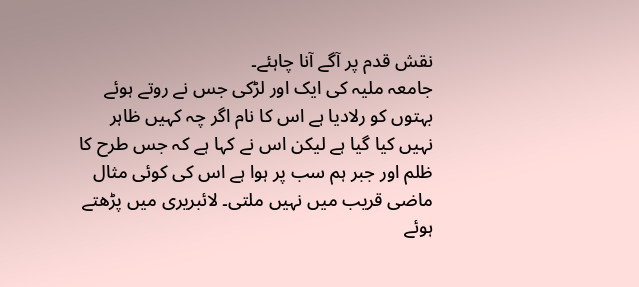نقش قدم پر آگے آنا چاہئے۔
جامعہ ملیہ کی ایک اور لڑکی جس نے روتے ہوئے بہتوں کو رلادیا ہے اس کا نام اگر چہ کہیں ظاہر نہیں کیا گیا ہے لیکن اس نے کہا ہے کہ جس طرح کا ظلم اور جبر ہم سب پر ہوا ہے اس کی کوئی مثال ماضی قریب میں نہیں ملتی۔ لائبریری میں پڑھتے ہوئے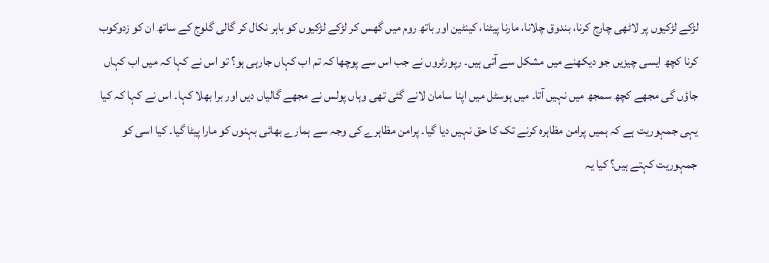لڑکے لڑکیوں پر لاٹھی چارج کرنا، بندوق چلانا، مارنا پیٹنا، کینٹین اور باتھ روم میں گھس کر لڑکے لڑکیوں کو باہر نکال کر گالی گلوج کے ساتھ ان کو زدوکوب کرنا کچھ ایسی چیزیں جو دیکھنے میں مشکل سے آتی ہیں۔ رپورٹروں نے جب اس سے پوچھا کہ تم اب کہاں جارہی ہو؟ تو اس نے کہا کہ میں اب کہاں جاؤں گی مجھے کچھ سمجھ میں نہیں آتا۔ میں ہوسٹل میں اپنا سامان لانے گئی تھی وہاں پولس نے مجھے گالیاں دیں اور برا بھلا کہا۔ اس نے کہا کہ کیا یہی جمہوریت ہے کہ ہمیں پرامن مظاہرہ کرنے تک کا حق نہیں دیا گیا۔ پرامن مظاہرے کی وجہ سے ہمارے بھائی بہنوں کو مارا پیٹا گیا۔ کیا اسی کو جمہوریت کہتے ہیں؟ کیا یہ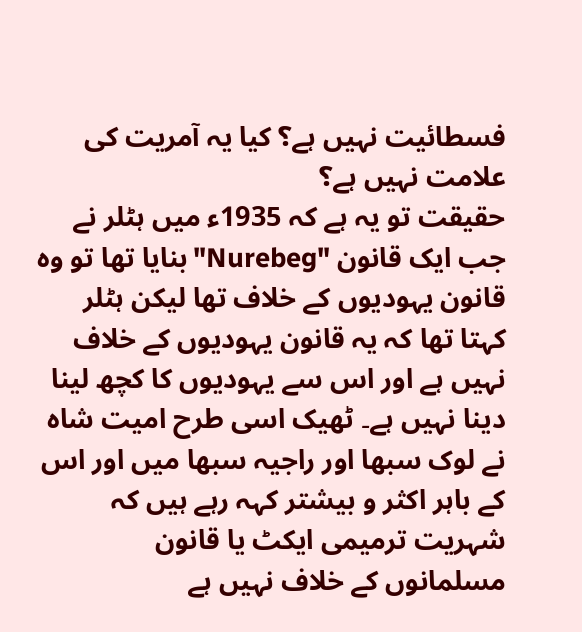فسطائیت نہیں ہے؟ کیا یہ آمریت کی علامت نہیں ہے؟
حقیقت تو یہ ہے کہ 1935ء میں ہٹلر نے جب ایک قانون "Nurebeg"بنایا تھا تو وہ قانون یہودیوں کے خلاف تھا لیکن ہٹلر کہتا تھا کہ یہ قانون یہودیوں کے خلاف نہیں ہے اور اس سے یہودیوں کا کچھ لینا دینا نہیں ہے۔ ٹھیک اسی طرح امیت شاہ نے لوک سبھا اور راجیہ سبھا میں اور اس کے باہر اکثر و بیشتر کہہ رہے ہیں کہ شہریت ترمیمی ایکٹ یا قانون مسلمانوں کے خلاف نہیں ہے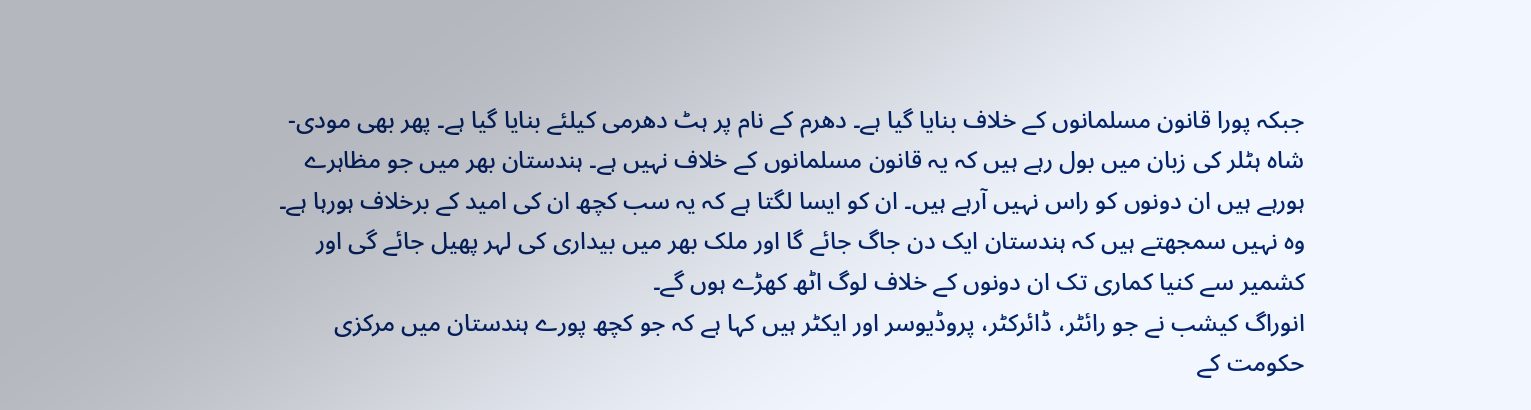جبکہ پورا قانون مسلمانوں کے خلاف بنایا گیا ہے۔ دھرم کے نام پر ہٹ دھرمی کیلئے بنایا گیا ہے۔ پھر بھی مودی-شاہ ہٹلر کی زبان میں بول رہے ہیں کہ یہ قانون مسلمانوں کے خلاف نہیں ہے۔ ہندستان بھر میں جو مظاہرے ہورہے ہیں ان دونوں کو راس نہیں آرہے ہیں۔ ان کو ایسا لگتا ہے کہ یہ سب کچھ ان کی امید کے برخلاف ہورہا ہے۔ وہ نہیں سمجھتے ہیں کہ ہندستان ایک دن جاگ جائے گا اور ملک بھر میں بیداری کی لہر پھیل جائے گی اور کشمیر سے کنیا کماری تک ان دونوں کے خلاف لوگ اٹھ کھڑے ہوں گے۔
انوراگ کیشب نے جو رائٹر، ڈائرکٹر، پروڈیوسر اور ایکٹر ہیں کہا ہے کہ جو کچھ پورے ہندستان میں مرکزی حکومت کے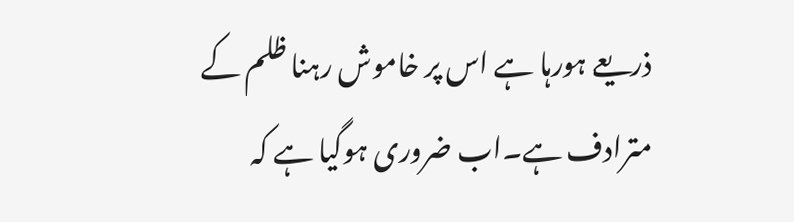ذریعے ہورہا ہے اس پر خاموش رہنا ظلم کے مترادف ہے۔اب ضروری ہوگیا ہے کہ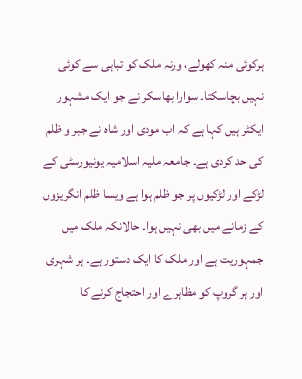ہرکوئی منہ کھولے، ورنہ ملک کو تباہی سے کوئی نہیں بچاسکتا۔ سوارا بھاسکر نے جو ایک مشہور ایکٹر ہیں کہا ہے کہ اب مودی اور شاہ نے جبر و ظلم کی حد کردی ہے۔ جامعہ ملیہ اسلامیہ یونیورسٹی کے لڑکے اور لڑکیوں پر جو ظلم ہوا ہے ویسا ظلم انگریزوں کے زمانے میں بھی نہیں ہوا۔ حالانکہ ملک میں جمہوریت ہے اور ملک کا ایک دستور ہے۔ ہر شہری اور ہر گروپ کو مظاہرے اور احتجاج کرنے کا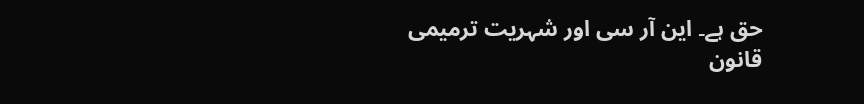حق ہے۔ این آر سی اور شہریت ترمیمی قانون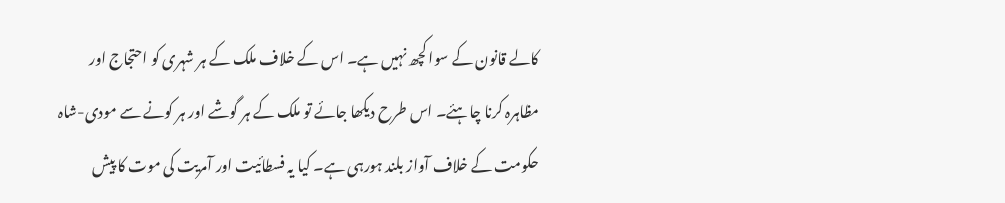کالے قانون کے سوا کچھ نہیں ہے۔ اس کے خلاف ملک کے ہر شہری کو احتجاج اور مظاہرہ کرنا چاہئے۔ اس طرح دیکھا جائے تو ملک کے ہر گوشے اور ہر کونے سے مودی-شاہ حکومت کے خلاف آواز بلند ہورہی ہے۔ کیا یہ فسطائیت اور آمریت کی موت کا پیش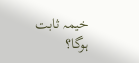خیمہ ثابت ہوگا؟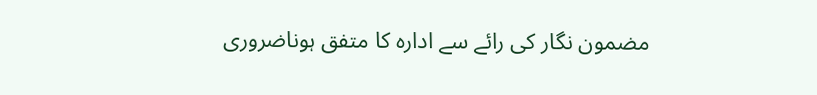مضمون نگار کی رائے سے ادارہ کا متفق ہوناضروری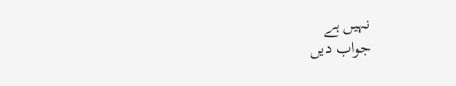نہیں ہے
جواب دیں